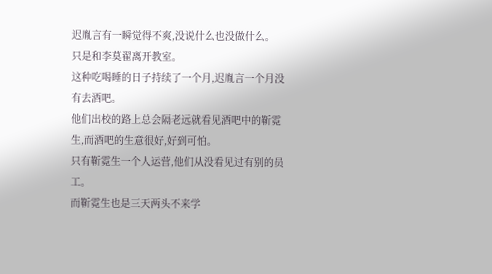迟胤言有一瞬觉得不爽,没说什么也没做什么。
只是和李莫翟离开教室。
这种吃喝睡的日子持续了一个月,迟胤言一个月没有去酒吧。
他们出校的路上总会隔老远就看见酒吧中的靳霓生,而酒吧的生意很好,好到可怕。
只有靳霓生一个人运营,他们从没看见过有别的员工。
而靳霓生也是三天两头不来学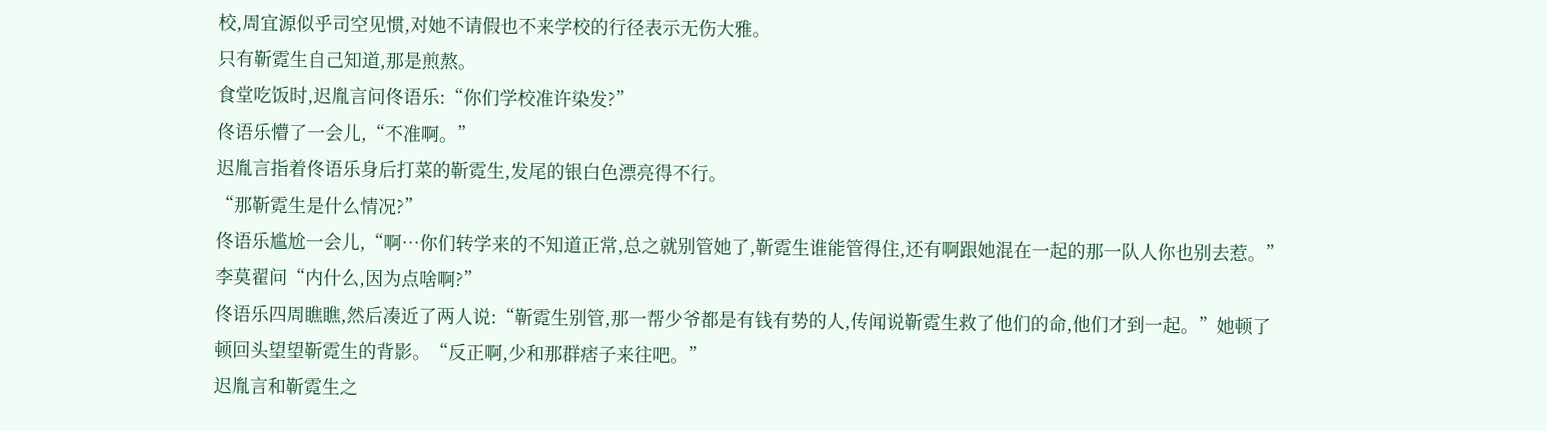校,周宜源似乎司空见惯,对她不请假也不来学校的行径表示无伤大雅。
只有靳霓生自己知道,那是煎熬。
食堂吃饭时,迟胤言问佟语乐:“你们学校准许染发?”
佟语乐懵了一会儿,“不准啊。”
迟胤言指着佟语乐身后打菜的靳霓生,发尾的银白色漂亮得不行。
“那靳霓生是什么情况?”
佟语乐尴尬一会儿,“啊…你们转学来的不知道正常,总之就别管她了,靳霓生谁能管得住,还有啊跟她混在一起的那一队人你也别去惹。”
李莫翟问“内什么,因为点啥啊?”
佟语乐四周瞧瞧,然后凑近了两人说:“靳霓生别管,那一帮少爷都是有钱有势的人,传闻说靳霓生救了他们的命,他们才到一起。”她顿了顿回头望望靳霓生的背影。“反正啊,少和那群痞子来往吧。”
迟胤言和靳霓生之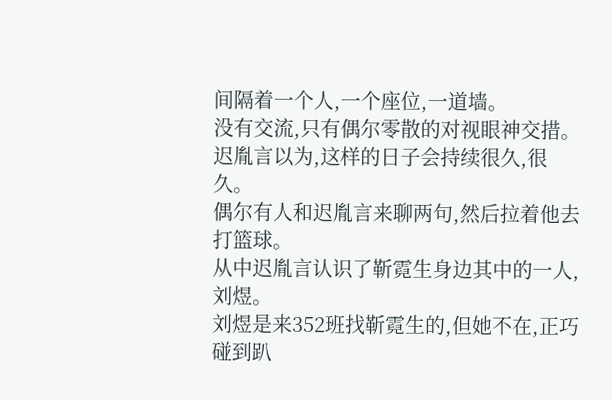间隔着一个人,一个座位,一道墙。
没有交流,只有偶尔零散的对视眼神交措。
迟胤言以为,这样的日子会持续很久,很久。
偶尔有人和迟胤言来聊两句,然后拉着他去打篮球。
从中迟胤言认识了靳霓生身边其中的一人,刘煜。
刘煜是来352班找靳霓生的,但她不在,正巧碰到趴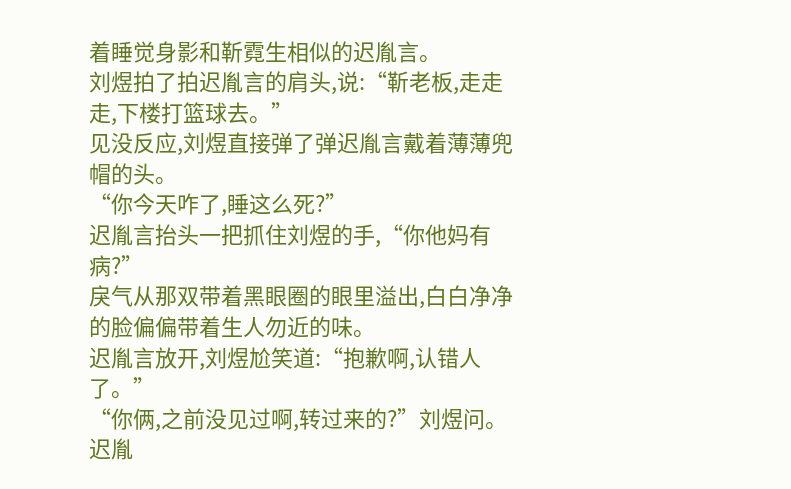着睡觉身影和靳霓生相似的迟胤言。
刘煜拍了拍迟胤言的肩头,说:“靳老板,走走走,下楼打篮球去。”
见没反应,刘煜直接弹了弹迟胤言戴着薄薄兜帽的头。
“你今天咋了,睡这么死?”
迟胤言抬头一把抓住刘煜的手,“你他妈有病?”
戾气从那双带着黑眼圈的眼里溢出,白白净净的脸偏偏带着生人勿近的味。
迟胤言放开,刘煜尬笑道:“抱歉啊,认错人了。”
“你俩,之前没见过啊,转过来的?”刘煜问。
迟胤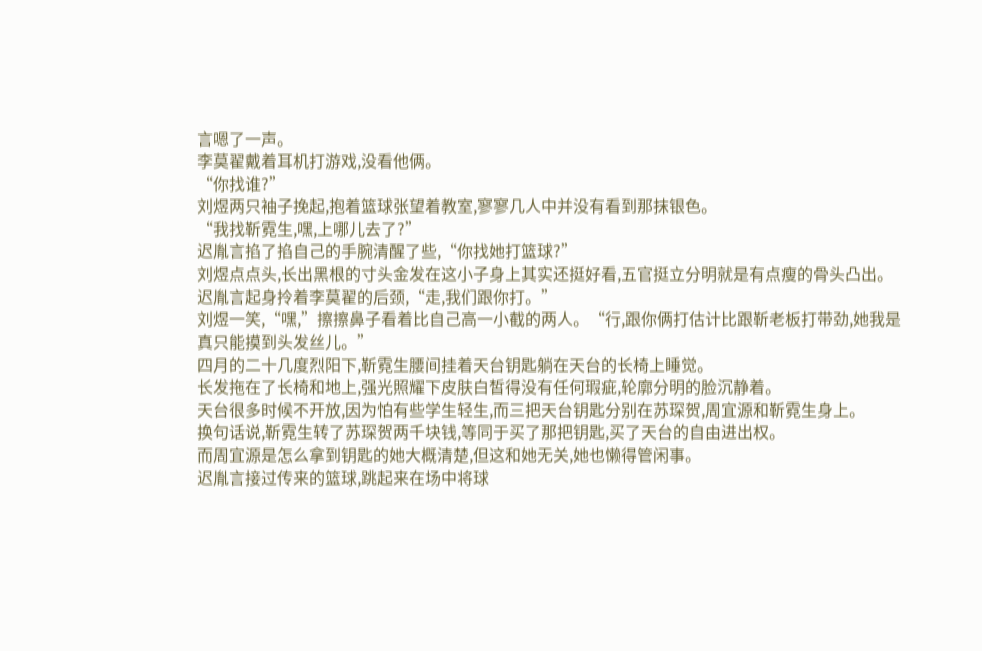言嗯了一声。
李莫翟戴着耳机打游戏,没看他俩。
“你找谁?”
刘煜两只袖子挽起,抱着篮球张望着教室,寥寥几人中并没有看到那抹银色。
“我找靳霓生,嘿,上哪儿去了?”
迟胤言掐了掐自己的手腕清醒了些,“你找她打篮球?”
刘煜点点头,长出黑根的寸头金发在这小子身上其实还挺好看,五官挺立分明就是有点瘦的骨头凸出。
迟胤言起身拎着李莫翟的后颈,“走,我们跟你打。”
刘煜一笑,“嘿,”擦擦鼻子看着比自己高一小截的两人。“行,跟你俩打估计比跟靳老板打带劲,她我是真只能摸到头发丝儿。”
四月的二十几度烈阳下,靳霓生腰间挂着天台钥匙躺在天台的长椅上睡觉。
长发拖在了长椅和地上,强光照耀下皮肤白皙得没有任何瑕疵,轮廓分明的脸沉静着。
天台很多时候不开放,因为怕有些学生轻生,而三把天台钥匙分别在苏琛贺,周宜源和靳霓生身上。
换句话说,靳霓生转了苏琛贺两千块钱,等同于买了那把钥匙,买了天台的自由进出权。
而周宜源是怎么拿到钥匙的她大概清楚,但这和她无关,她也懒得管闲事。
迟胤言接过传来的篮球,跳起来在场中将球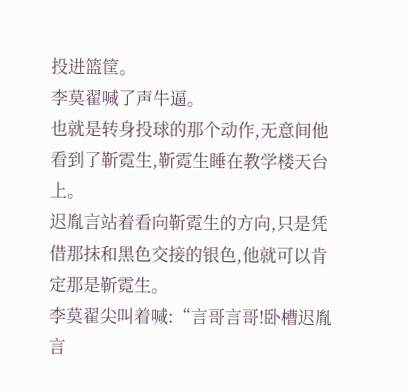投进篮筐。
李莫翟喊了声牛逼。
也就是转身投球的那个动作,无意间他看到了靳霓生,靳霓生睡在教学楼天台上。
迟胤言站着看向靳霓生的方向,只是凭借那抹和黑色交接的银色,他就可以肯定那是靳霓生。
李莫翟尖叫着喊:“言哥言哥!卧槽迟胤言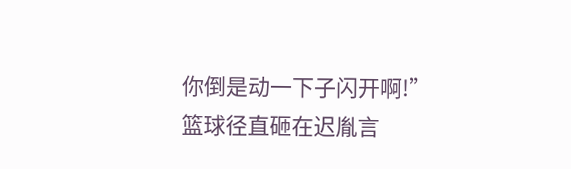你倒是动一下子闪开啊!”
篮球径直砸在迟胤言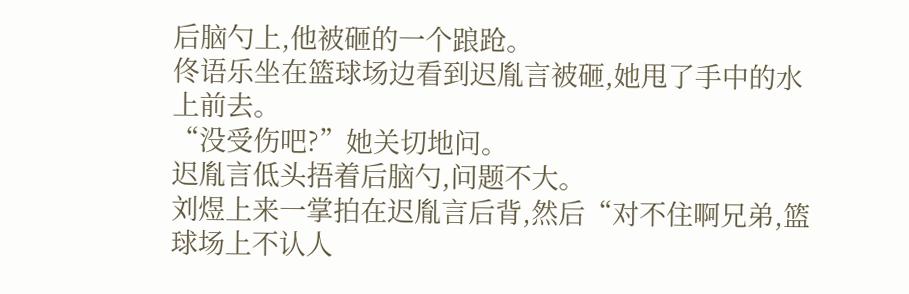后脑勺上,他被砸的一个踉跄。
佟语乐坐在篮球场边看到迟胤言被砸,她甩了手中的水上前去。
“没受伤吧?”她关切地问。
迟胤言低头捂着后脑勺,问题不大。
刘煜上来一掌拍在迟胤言后背,然后“对不住啊兄弟,篮球场上不认人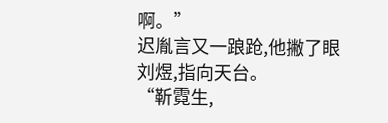啊。”
迟胤言又一踉跄,他撇了眼刘煜,指向天台。
“靳霓生,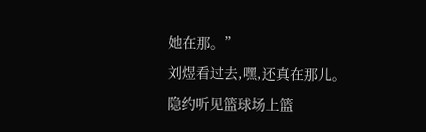她在那。”
刘煜看过去,嘿,还真在那儿。
隐约听见篮球场上篮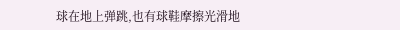球在地上弹跳,也有球鞋摩擦光滑地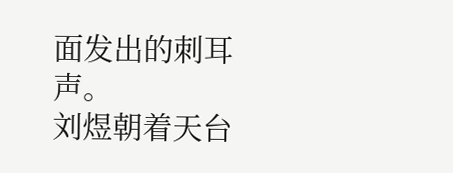面发出的刺耳声。
刘煜朝着天台